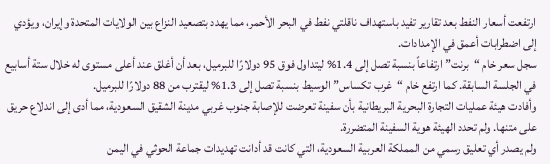ارتفعت أسعار النفط بعد تقارير تفيد باستهداف ناقلتي نفط في البحر الأحمر، مما يهدد بتصعيد النزاع بين الولايات المتحدة وإيران، ويؤدي إلى اضطرابات أعمق في الإمدادات.
سجل سعر خام “برنت” ارتفاعاً بنسبة تصل إلى 1.4% ليتداول فوق 95 دولارًا للبرميل، بعد أن أغلق عند أعلى مستوى له خلال ستة أسابيع في الجلسة السابقة. كما ارتفع خام “غرب تكساس” الوسيط بنسبة تصل إلى 1.3% ليقترب من 88 دولارًا للبرميل.
وأفادت هيئة عمليات التجارة البحرية البريطانية بأن سفينة تعرضت للإصابة جنوب غربي مدينة الشقيق السعودية، مما أدى إلى اندلاع حريق على متنها. ولم تحدد الهيئة هوية السفينة المتضررة.
ولم يصدر أي تعليق رسمي من المملكة العربية السعودية، التي كانت قد أدانت تهديدات جماعة الحوثي في اليمن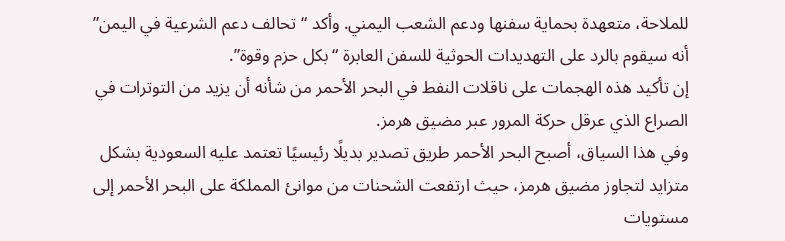للملاحة، متعهدة بحماية سفنها ودعم الشعب اليمني. وأكد “تحالف دعم الشرعية في اليمن” أنه سيقوم بالرد على التهديدات الحوثية للسفن العابرة “بكل حزم وقوة”.
إن تأكيد هذه الهجمات على ناقلات النفط في البحر الأحمر من شأنه أن يزيد من التوترات في الصراع الذي عرقل حركة المرور عبر مضيق هرمز.
وفي هذا السياق، أصبح البحر الأحمر طريق تصدير بديلًا رئيسيًا تعتمد عليه السعودية بشكل متزايد لتجاوز مضيق هرمز، حيث ارتفعت الشحنات من موانئ المملكة على البحر الأحمر إلى مستويات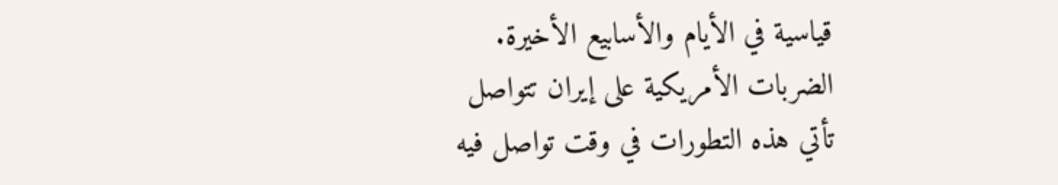قياسية في الأيام والأسابيع الأخيرة.
الضربات الأمريكية على إيران تتواصل
تأتي هذه التطورات في وقت تواصل فيه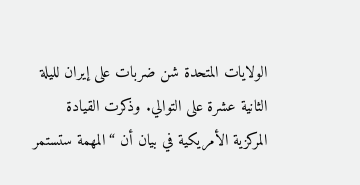الولايات المتحدة شن ضربات على إيران لليلة الثانية عشرة على التوالي. وذكرت القيادة المركزية الأمريكية في بيان أن “المهمة ستستمر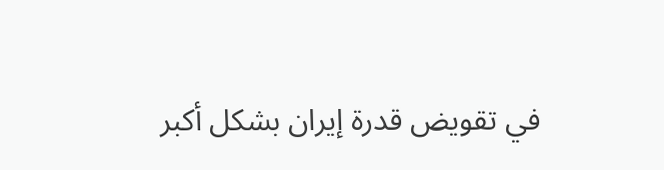في تقويض قدرة إيران بشكل أكبر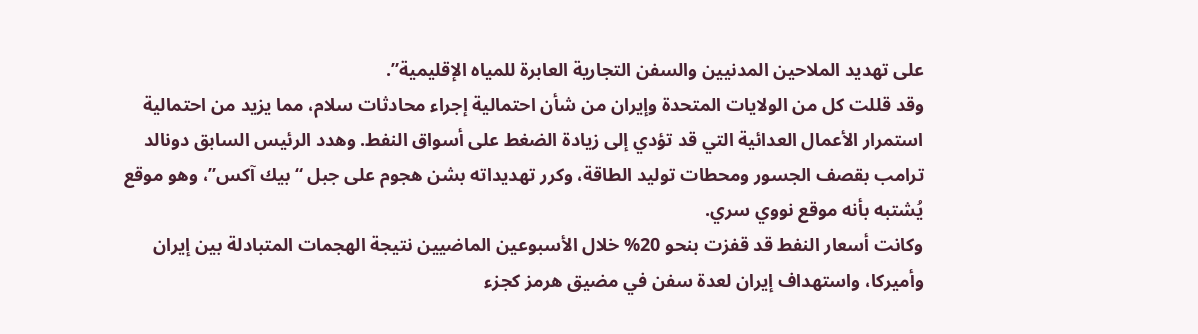على تهديد الملاحين المدنيين والسفن التجارية العابرة للمياه الإقليمية”.
وقد قللت كل من الولايات المتحدة وإيران من شأن احتمالية إجراء محادثات سلام، مما يزيد من احتمالية استمرار الأعمال العدائية التي قد تؤدي إلى زيادة الضغط على أسواق النفط. وهدد الرئيس السابق دونالد ترامب بقصف الجسور ومحطات توليد الطاقة، وكرر تهديداته بشن هجوم على جبل “بيك آكس”، وهو موقع يُشتبه بأنه موقع نووي سري.
وكانت أسعار النفط قد قفزت بنحو 20% خلال الأسبوعين الماضيين نتيجة الهجمات المتبادلة بين إيران وأميركا، واستهداف إيران لعدة سفن في مضيق هرمز كجزء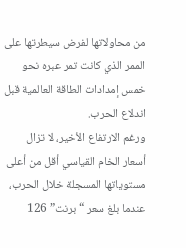من محاولاتها لفرض سيطرتها على الممر الذي كانت تمر عبره نحو خمس إمدادات الطاقة العالمية قبل اندلاع الحرب.
ورغم الارتفاع الأخير، لا تزال أسعار الخام القياسي أقل من أعلى مستوياتها المسجلة خلال الحرب، عندما بلغ سعر “برنت” 126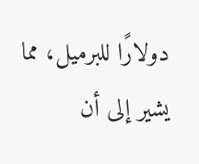دولارًا للبرميل، مما يشير إلى أن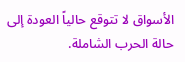الأسواق لا تتوقع حالياً العودة إلى حالة الحرب الشاملة.